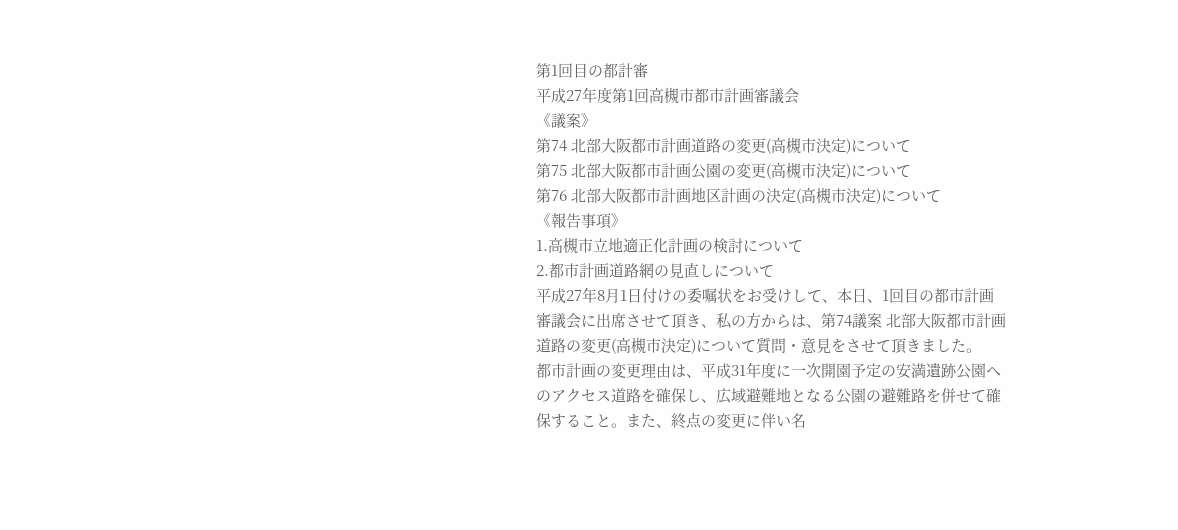第1回目の都計審
平成27年度第1回高槻市都市計画審議会
《議案》
第74 北部大阪都市計画道路の変更(高槻市決定)について
第75 北部大阪都市計画公園の変更(高槻市決定)について
第76 北部大阪都市計画地区計画の決定(高槻市決定)について
《報告事項》
1.高槻市立地適正化計画の検討について
2.都市計画道路網の見直しについて
平成27年8月1日付けの委嘱状をお受けして、本日、1回目の都市計画審議会に出席させて頂き、私の方からは、第74議案 北部大阪都市計画道路の変更(高槻市決定)について質問・意見をさせて頂きました。
都市計画の変更理由は、平成31年度に一次開園予定の安満遺跡公園へのアクセス道路を確保し、広域避難地となる公園の避難路を併せて確保すること。また、終点の変更に伴い名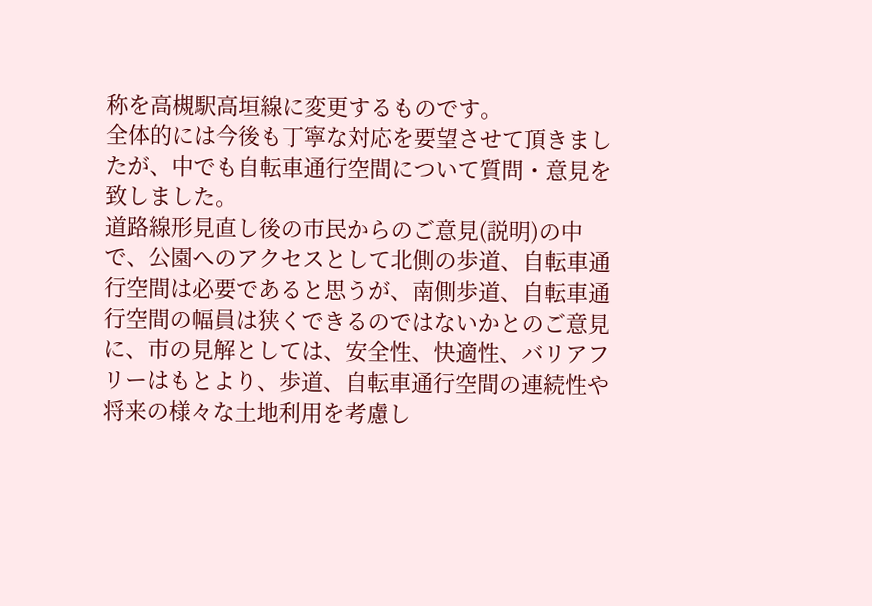称を高槻駅高垣線に変更するものです。
全体的には今後も丁寧な対応を要望させて頂きましたが、中でも自転車通行空間について質問・意見を致しました。
道路線形見直し後の市民からのご意見(説明)の中で、公園へのアクセスとして北側の歩道、自転車通行空間は必要であると思うが、南側歩道、自転車通行空間の幅員は狭くできるのではないかとのご意見に、市の見解としては、安全性、快適性、バリアフリーはもとより、歩道、自転車通行空間の連続性や将来の様々な土地利用を考慮し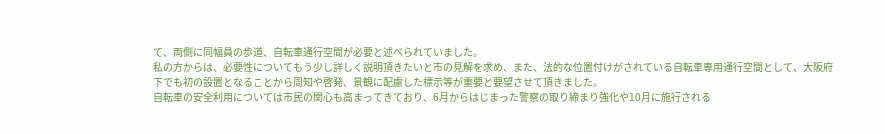て、両側に同幅員の歩道、自転車通行空間が必要と述べられていました。
私の方からは、必要性についてもう少し詳しく説明頂きたいと市の見解を求め、また、法的な位置付けがされている自転車専用通行空間として、大阪府下でも初の設置となることから周知や啓発、景観に配慮した標示等が重要と要望させて頂きました。
自転車の安全利用については市民の関心も高まってきており、6月からはじまった警察の取り締まり強化や10月に施行される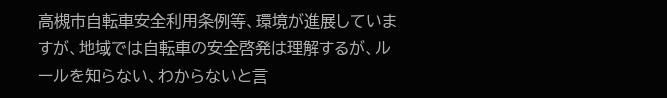高槻市自転車安全利用条例等、環境が進展していますが、地域では自転車の安全啓発は理解するが、ルールを知らない、わからないと言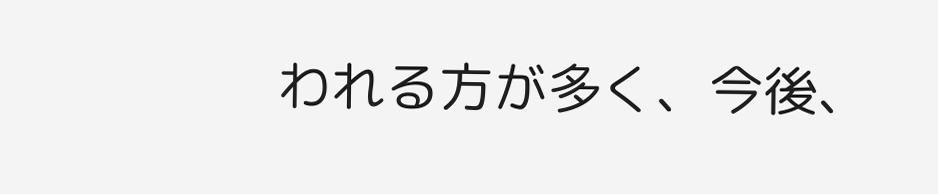われる方が多く、今後、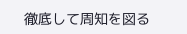徹底して周知を図る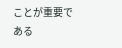ことが重要である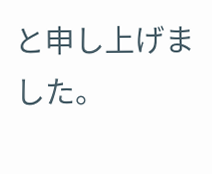と申し上げました。